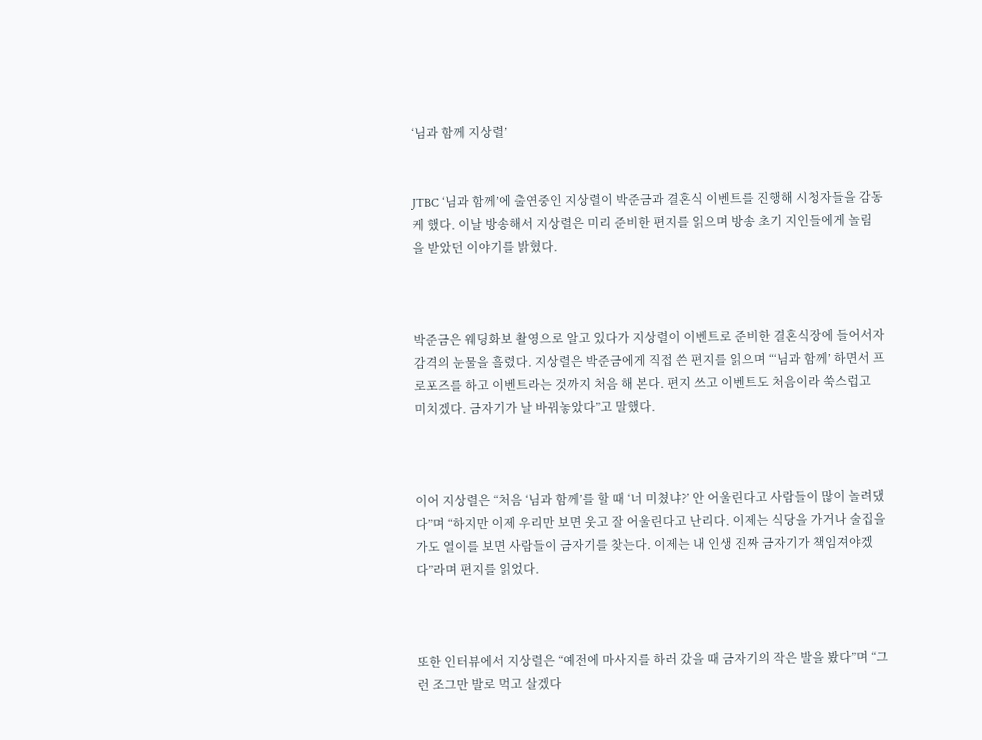‘님과 함께 지상렬’


JTBC ‘님과 함께’에 출연중인 지상렬이 박준금과 결혼식 이벤트를 진행해 시청자들을 감동케 했다. 이날 방송해서 지상렬은 미리 준비한 편지를 읽으며 방송 초기 지인들에게 놀림을 받았던 이야기를 밝혔다.



박준금은 웨딩화보 촬영으로 알고 있다가 지상렬이 이벤트로 준비한 결혼식장에 들어서자 감격의 눈물을 흘렸다. 지상렬은 박준금에게 직접 쓴 편지를 읽으며 “‘님과 함께’ 하면서 프로포즈를 하고 이벤트라는 것까지 처음 해 본다. 편지 쓰고 이벤트도 처음이라 쑥스럽고 미치겠다. 금자기가 날 바꿔놓았다”고 말했다.



이어 지상렬은 “처음 ‘님과 함께’를 할 때 ‘너 미쳤냐?’ 안 어울린다고 사람들이 많이 놀려댔다”며 “하지만 이제 우리만 보면 웃고 잘 어울린다고 난리다. 이제는 식당을 가거나 술집을 가도 열이를 보면 사람들이 금자기를 찾는다. 이제는 내 인생 진짜 금자기가 책임져야겠다”라며 편지를 읽었다.



또한 인터뷰에서 지상렬은 “예전에 마사지를 하러 갔을 때 금자기의 작은 발을 봤다”며 “그런 조그만 발로 먹고 살겠다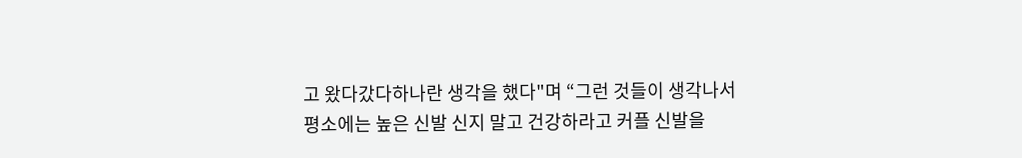고 왔다갔다하나란 생각을 했다"며 “그런 것들이 생각나서 평소에는 높은 신발 신지 말고 건강하라고 커플 신발을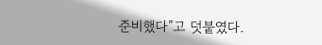준비했다”고 덧붙였다.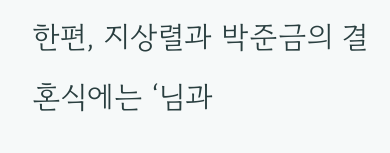한편, 지상렬과 박준금의 결혼식에는 ‘님과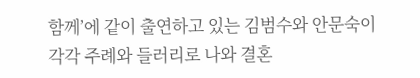함께’에 같이 출연하고 있는 김범수와 안문숙이 각각 주례와 들러리로 나와 결혼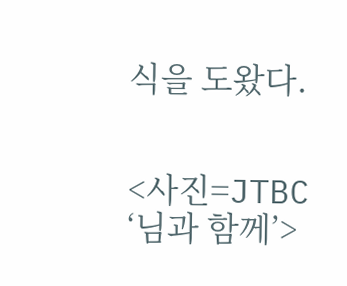식을 도왔다.


<사진=JTBC ‘님과 함께’>